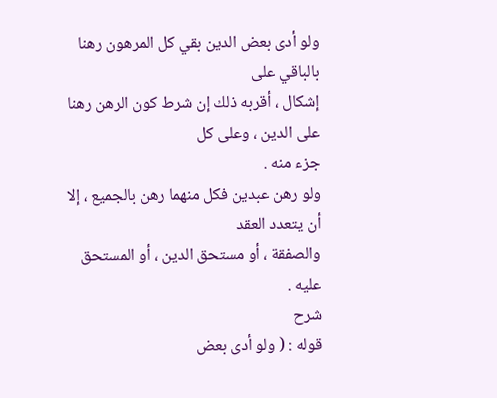ولو أدى بعض الدين بقي كل المرهون رهنا بالباقي على
إشكال ، أقربه ذلك إن شرط كون الرهن رهنا على الدين ، وعلى كل
جزء منه .
ولو رهن عبدين فكل منهما رهن بالجميع ، إلا أن يتعدد العقد
والصفقة ، أو مستحق الدين ، أو المستحق عليه .
شرح
قوله : ( ولو أدى بعض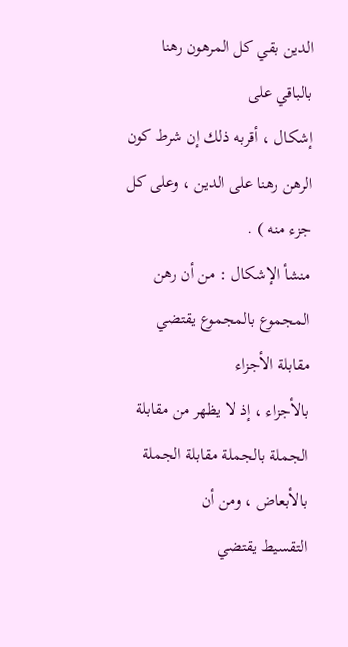الدين بقي كل المرهون رهنا بالباقي على
إشكال ، أقربه ذلك إن شرط كون الرهن رهنا على الدين ، وعلى كل
جزء منه ) .
منشأ الإشكال : من أن رهن المجموع بالمجموع يقتضي مقابلة الأجزاء
بالأجزاء ، إذ لا يظهر من مقابلة الجملة بالجملة مقابلة الجملة بالأبعاض ، ومن أن
التقسيط يقتضي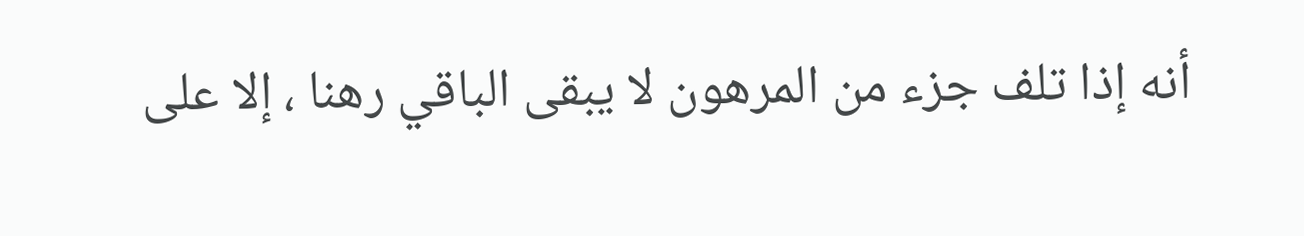أنه إذا تلف جزء من المرهون لا يبقى الباقي رهنا ، إلا على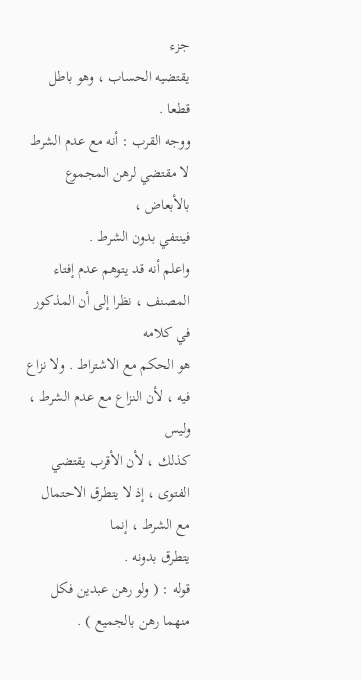جزء
يقتضيه الحساب ، وهو باطل قطعا .
ووجه القرب : أنه مع عدم الشرط لا مقتضي لرهن المجموع بالأبعاض ،
فينتفي بدون الشرط .
واعلم أنه قد يتوهم عدم إفتاء المصنف ، نظرا إلى أن المذكور في كلامه
هو الحكم مع الاشتراط . ولا نزاع فيه ، لأن النزاع مع عدم الشرط ، وليس
كذلك ، لأن الأقرب يقتضي الفتوى ، إذ لا يتطرق الاحتمال مع الشرط ، إنما
يتطرق بدونه .
قوله : ( ولو رهن عبدين فكل منهما رهن بالجميع ) .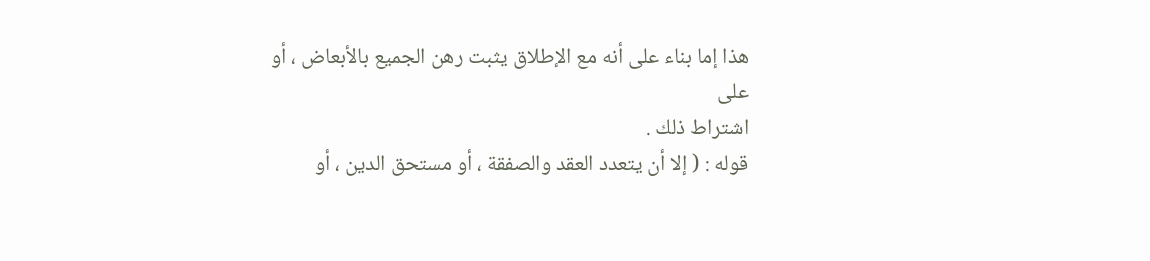هذا إما بناء على أنه مع الإطلاق يثبت رهن الجميع بالأبعاض ، أو على
اشتراط ذلك .
قوله : ( إلا أن يتعدد العقد والصفقة ، أو مستحق الدين ، أو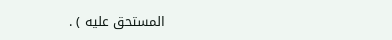المستحق عليه ) .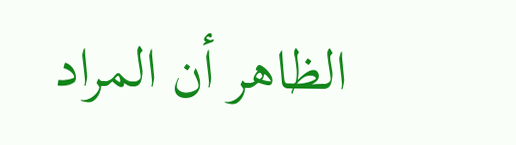الظاهر أن المراد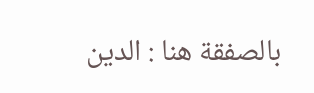بالصفقة هنا : الدين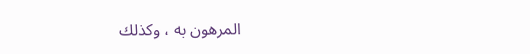المرهون به ، وكذلك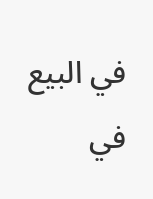في البيع في